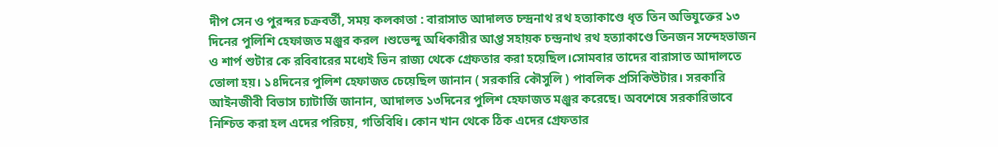দীপ সেন ও পুরন্দর চক্রবর্তী, সময় কলকাতা : বারাসাত আদালত চন্দ্রনাথ রথ হত্যাকাণ্ডে ধৃত তিন অভিযুক্তের ১৩ দিনের পুলিশি হেফাজত মঞ্জুর করল ।শুভেন্দু অধিকারীর আপ্ত সহায়ক চন্দ্রনাথ রথ হত্যাকাণ্ডে তিনজন সন্দেহভাজন ও শার্প শুটার কে রবিবারের মধ্যেই ভিন রাজ্য থেকে গ্রেফতার করা হয়েছিল।সোমবার তাদের বারাসাত আদালতে তোলা হয়। ১৪দিনের পুলিশ হেফাজত চেয়েছিল জানান ( সরকারি কৌসুলি ) পাবলিক প্রসিকিউটার। সরকারি আইনজীবী বিভাস চ্যাটার্জি জানান, আদালত ১৩দিনের পুলিশ হেফাজত মঞ্জুর করেছে। অবশেষে সরকারিভাবে নিশ্চিত করা হল এদের পরিচয়, গতিবিধি। কোন খান থেকে ঠিক এদের গ্রেফতার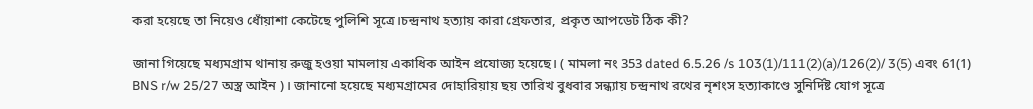করা হয়েছে তা নিয়েও ধোঁয়াশা কেটেছে পুলিশি সূত্রে।চন্দ্রনাথ হত্যায় কারা গ্রেফতার, প্রকৃত আপডেট ঠিক কী?

জানা গিয়েছে মধ্যমগ্রাম থানায় রুজু হওয়া মামলায় একাধিক আইন প্রযোজ্য হয়েছে। ( মামলা নং 353 dated 6.5.26 /s 103(1)/111(2)(a)/126(2)/ 3(5) এবং 61(1) BNS r/w 25/27 অস্ত্র আইন )। জানানো হয়েছে মধ্যমগ্রামের দোহারিয়ায় ছয় তারিখ বুধবার সন্ধ্যায় চন্দ্রনাথ রথের নৃশংস হত্যাকাণ্ডে সুনির্দিষ্ট যোগ সূত্রে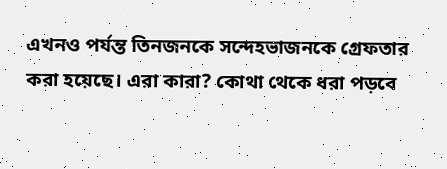এখনও পর্যন্ত তিনজনকে সন্দেহভাজনকে গ্রেফতার করা হয়েছে। এরা কারা? কোথা থেকে ধরা পড়বে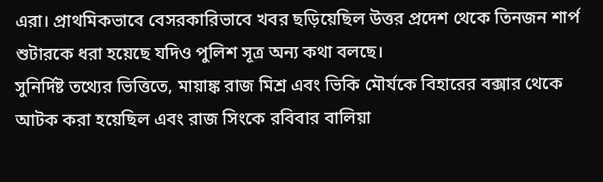এরা। প্রাথমিকভাবে বেসরকারিভাবে খবর ছড়িয়েছিল উত্তর প্রদেশ থেকে তিনজন শার্প শুটারকে ধরা হয়েছে যদিও পুলিশ সূত্র অন্য কথা বলছে।
সুনির্দিষ্ট তথ্যের ভিত্তিতে, মায়াঙ্ক রাজ মিশ্র এবং ভিকি মৌর্যকে বিহারের বক্সার থেকে আটক করা হয়েছিল এবং রাজ সিংকে রবিবার বালিয়া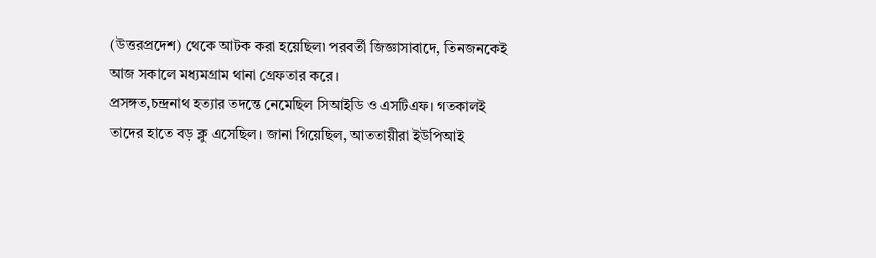(উত্তরপ্রদেশ) থেকে আটক করা হয়েছিল৷ পরবর্তী জিজ্ঞাসাবাদে, তিনজনকেই আজ সকালে মধ্যমগ্রাম থানা গ্রেফতার করে।
প্রসঙ্গত,চন্দ্রনাথ হত্যার তদন্তে নেমেছিল সিআইডি ও এসটিএফ। গতকালই তাদের হাতে বড় ক্লু এসেছিল। জানা গিয়েছিল, আততায়ীরা ইউপিআই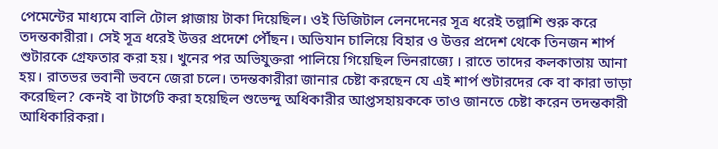পেমেন্টের মাধ্যমে বালি টোল প্লাজায় টাকা দিয়েছিল। ওই ডিজিটাল লেনদেনের সূত্র ধরেই তল্লাশি শুরু করে তদন্তকারীরা। সেই সূত্র ধরেই উত্তর প্রদেশে পৌঁছন। অভিযান চালিয়ে বিহার ও উত্তর প্রদেশ থেকে তিনজন শার্প শুটারকে গ্রেফতার করা হয়। খুনের পর অভিযুক্তরা পালিয়ে গিয়েছিল ভিনরাজ্যে । রাতে তাদের কলকাতায় আনা হয়। রাতভর ভবানী ভবনে জেরা চলে। তদন্তকারীরা জানার চেষ্টা করছেন যে এই শার্প শুটারদের কে বা কারা ভাড়া করেছিল? কেনই বা টার্গেট করা হয়েছিল শুভেন্দু অধিকারীর আপ্তসহায়ককে তাও জানতে চেষ্টা করেন তদন্তকারী আধিকারিকরা।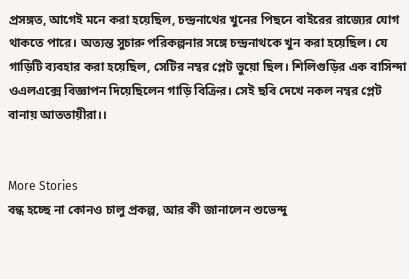প্রসঙ্গত, আগেই মনে করা হয়েছিল, চন্দ্রনাথের খুনের পিছনে বাইরের রাজ্যের যোগ থাকতে পারে। অত্যন্ত সুচারু পরিকল্পনার সঙ্গে চন্দ্রনাথকে খুন করা হয়েছিল। যে গাড়িটি ব্যবহার করা হয়েছিল, সেটির নম্বর প্লেট ভুয়ো ছিল। শিলিগুড়ির এক বাসিন্দা ওএলএক্সে বিজ্ঞাপন দিয়েছিলেন গাড়ি বিক্রির। সেই ছবি দেখে নকল নম্বর প্লেট বানায় আততায়ীরা।।


More Stories
বন্ধ হচ্ছে না কোনও চালু প্রকল্প, আর কী জানালেন শুভেন্দু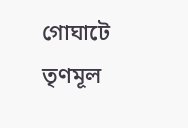গোঘাটে তৃণমূল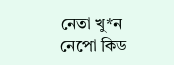নেতা খু*ন
নেপো কিড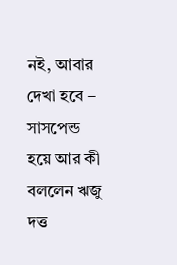নই, আবার দেখা হবে – সাসপেন্ড হয়ে আর কী বললেন ঋজু দত্ত